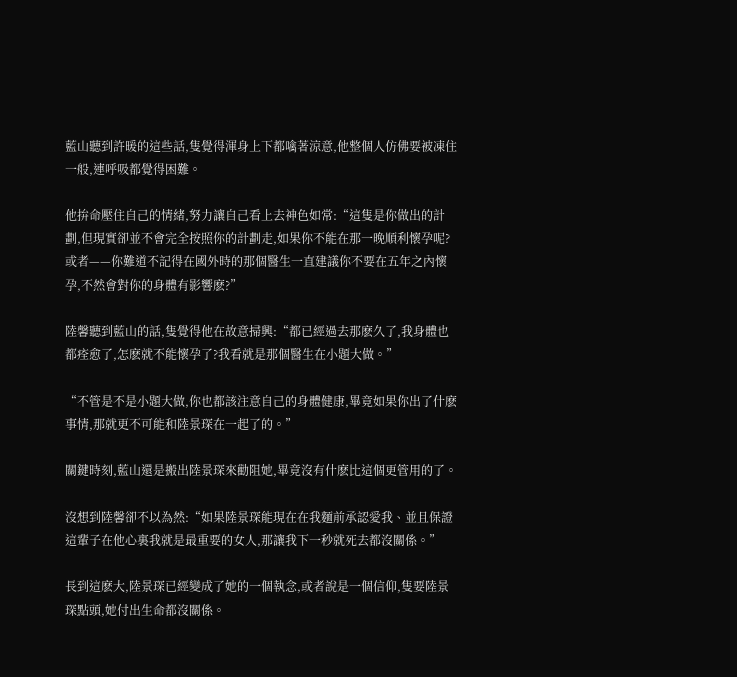藍山聽到許暖的這些話,隻覺得渾身上下都噙著涼意,他整個人仿佛要被凍住一般,連呼吸都覺得困難。

他拚命壓住自己的情緒,努力讓自己看上去神色如常:“這隻是你做出的計劃,但現實卻並不會完全按照你的計劃走,如果你不能在那一晚順利懷孕呢?或者——你難道不記得在國外時的那個醫生一直建議你不要在五年之內懷孕,不然會對你的身體有影響麽?”

陸馨聽到藍山的話,隻覺得他在故意掃興:“都已經過去那麽久了,我身體也都痊愈了,怎麽就不能懷孕了?我看就是那個醫生在小題大做。”

“不管是不是小題大做,你也都該注意自己的身體健康,畢竟如果你出了什麽事情,那就更不可能和陸景琛在一起了的。”

關鍵時刻,藍山還是搬出陸景琛來勸阻她,畢竟沒有什麽比這個更管用的了。

沒想到陸馨卻不以為然:“如果陸景琛能現在在我麵前承認愛我、並且保證這輩子在他心裏我就是最重要的女人,那讓我下一秒就死去都沒關係。”

長到這麽大,陸景琛已經變成了她的一個執念,或者說是一個信仰,隻要陸景琛點頭,她付出生命都沒關係。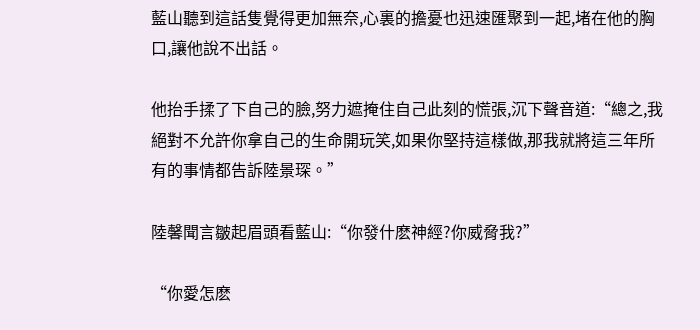藍山聽到這話隻覺得更加無奈,心裏的擔憂也迅速匯聚到一起,堵在他的胸口,讓他說不出話。

他抬手揉了下自己的臉,努力遮掩住自己此刻的慌張,沉下聲音道:“總之,我絕對不允許你拿自己的生命開玩笑,如果你堅持這樣做,那我就將這三年所有的事情都告訴陸景琛。”

陸馨聞言皺起眉頭看藍山:“你發什麽神經?你威脅我?”

“你愛怎麽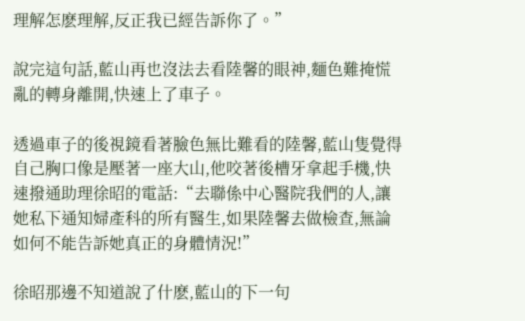理解怎麽理解,反正我已經告訴你了。”

說完這句話,藍山再也沒法去看陸馨的眼神,麵色難掩慌亂的轉身離開,快速上了車子。

透過車子的後視鏡看著臉色無比難看的陸馨,藍山隻覺得自己胸口像是壓著一座大山,他咬著後槽牙拿起手機,快速撥通助理徐昭的電話:“去聯係中心醫院我們的人,讓她私下通知婦產科的所有醫生,如果陸馨去做檢查,無論如何不能告訴她真正的身體情況!”

徐昭那邊不知道說了什麽,藍山的下一句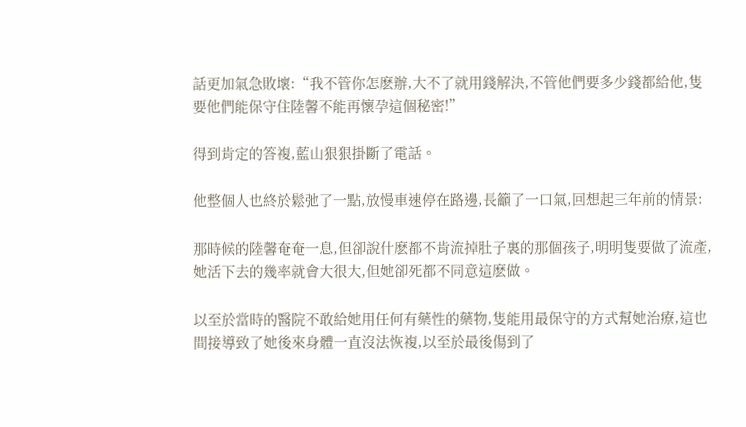話更加氣急敗壞:“我不管你怎麽辦,大不了就用錢解決,不管他們要多少錢都給他,隻要他們能保守住陸馨不能再懷孕這個秘密!”

得到肯定的答複,藍山狠狠掛斷了電話。

他整個人也終於鬆弛了一點,放慢車速停在路邊,長籲了一口氣,回想起三年前的情景:

那時候的陸馨奄奄一息,但卻說什麽都不肯流掉肚子裏的那個孩子,明明隻要做了流產,她活下去的幾率就會大很大,但她卻死都不同意這麽做。

以至於當時的醫院不敢給她用任何有藥性的藥物,隻能用最保守的方式幫她治療,這也間接導致了她後來身體一直沒法恢複,以至於最後傷到了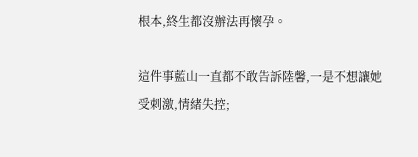根本,終生都沒辦法再懷孕。

這件事藍山一直都不敢告訴陸馨,一是不想讓她受刺激,情緒失控;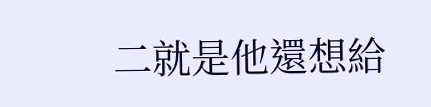二就是他還想給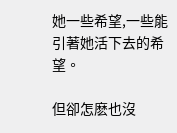她一些希望,一些能引著她活下去的希望。

但卻怎麽也沒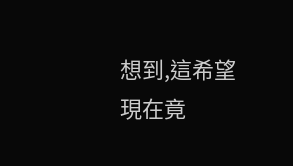想到,這希望現在竟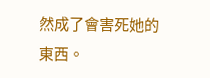然成了會害死她的東西。